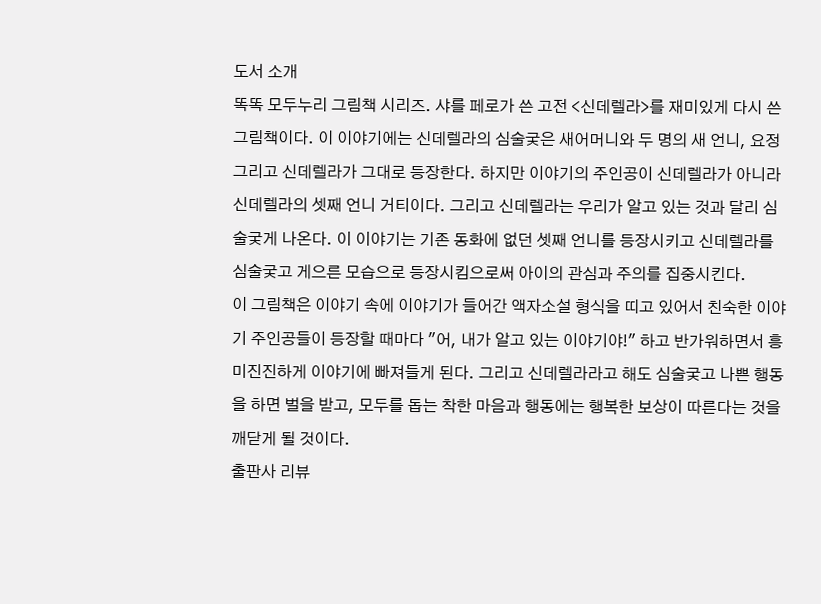도서 소개
똑똑 모두누리 그림책 시리즈. 샤를 페로가 쓴 고전 <신데렐라>를 재미있게 다시 쓴 그림책이다. 이 이야기에는 신데렐라의 심술궂은 새어머니와 두 명의 새 언니, 요정 그리고 신데렐라가 그대로 등장한다. 하지만 이야기의 주인공이 신데렐라가 아니라 신데렐라의 셋째 언니 거티이다. 그리고 신데렐라는 우리가 알고 있는 것과 달리 심술궂게 나온다. 이 이야기는 기존 동화에 없던 셋째 언니를 등장시키고 신데렐라를 심술궂고 게으른 모습으로 등장시킴으로써 아이의 관심과 주의를 집중시킨다.
이 그림책은 이야기 속에 이야기가 들어간 액자소설 형식을 띠고 있어서 친숙한 이야기 주인공들이 등장할 때마다 "어, 내가 알고 있는 이야기야!" 하고 반가워하면서 흥미진진하게 이야기에 빠져들게 된다. 그리고 신데렐라라고 해도 심술궂고 나쁜 행동을 하면 벌을 받고, 모두를 돕는 착한 마음과 행동에는 행복한 보상이 따른다는 것을 깨닫게 될 것이다.
출판사 리뷰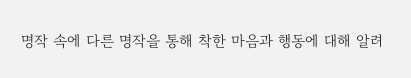명작 속에 다른 명작을 통해 착한 마음과 행동에 대해 알려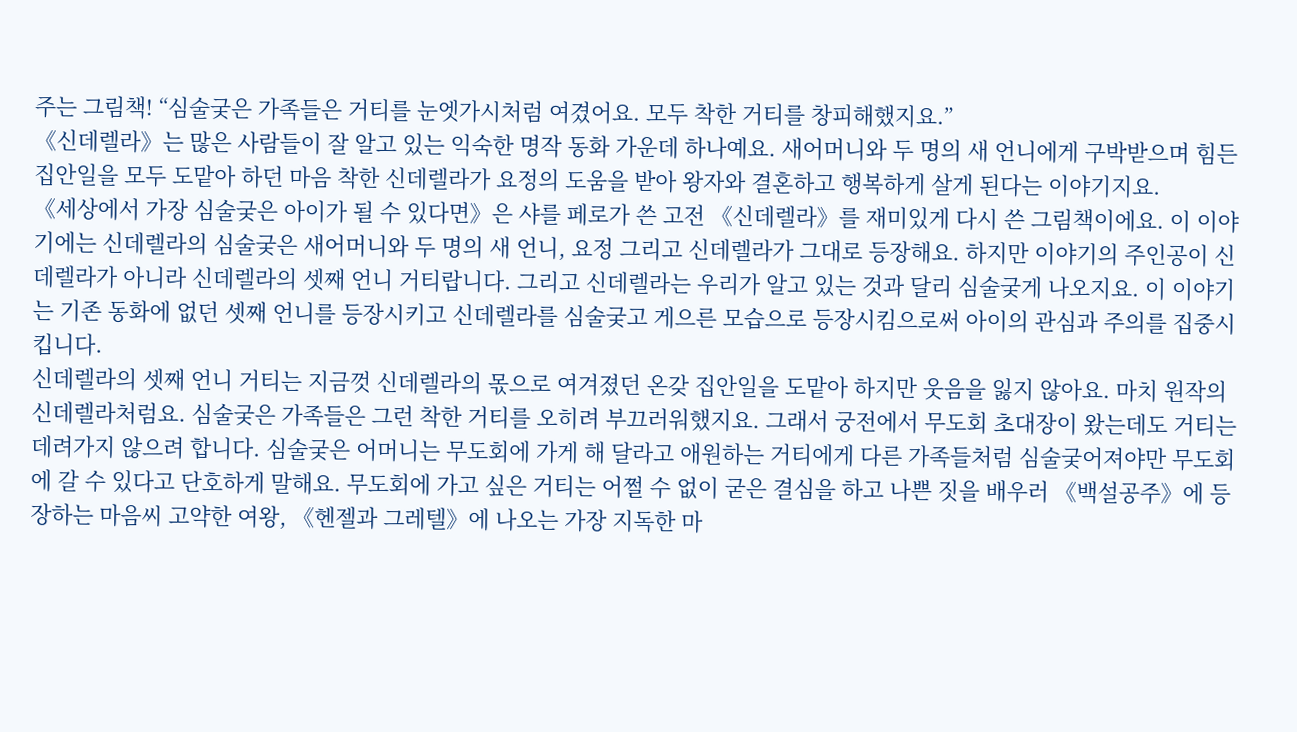주는 그림책! “심술궂은 가족들은 거티를 눈엣가시처럼 여겼어요. 모두 착한 거티를 창피해했지요.”
《신데렐라》는 많은 사람들이 잘 알고 있는 익숙한 명작 동화 가운데 하나예요. 새어머니와 두 명의 새 언니에게 구박받으며 힘든 집안일을 모두 도맡아 하던 마음 착한 신데렐라가 요정의 도움을 받아 왕자와 결혼하고 행복하게 살게 된다는 이야기지요.
《세상에서 가장 심술궂은 아이가 될 수 있다면》은 샤를 페로가 쓴 고전 《신데렐라》를 재미있게 다시 쓴 그림책이에요. 이 이야기에는 신데렐라의 심술궂은 새어머니와 두 명의 새 언니, 요정 그리고 신데렐라가 그대로 등장해요. 하지만 이야기의 주인공이 신데렐라가 아니라 신데렐라의 셋째 언니 거티랍니다. 그리고 신데렐라는 우리가 알고 있는 것과 달리 심술궂게 나오지요. 이 이야기는 기존 동화에 없던 셋째 언니를 등장시키고 신데렐라를 심술궂고 게으른 모습으로 등장시킴으로써 아이의 관심과 주의를 집중시킵니다.
신데렐라의 셋째 언니 거티는 지금껏 신데렐라의 몫으로 여겨졌던 온갖 집안일을 도맡아 하지만 웃음을 잃지 않아요. 마치 원작의 신데렐라처럼요. 심술궂은 가족들은 그런 착한 거티를 오히려 부끄러워했지요. 그래서 궁전에서 무도회 초대장이 왔는데도 거티는 데려가지 않으려 합니다. 심술궂은 어머니는 무도회에 가게 해 달라고 애원하는 거티에게 다른 가족들처럼 심술궂어져야만 무도회에 갈 수 있다고 단호하게 말해요. 무도회에 가고 싶은 거티는 어쩔 수 없이 굳은 결심을 하고 나쁜 짓을 배우러 《백설공주》에 등장하는 마음씨 고약한 여왕, 《헨젤과 그레텔》에 나오는 가장 지독한 마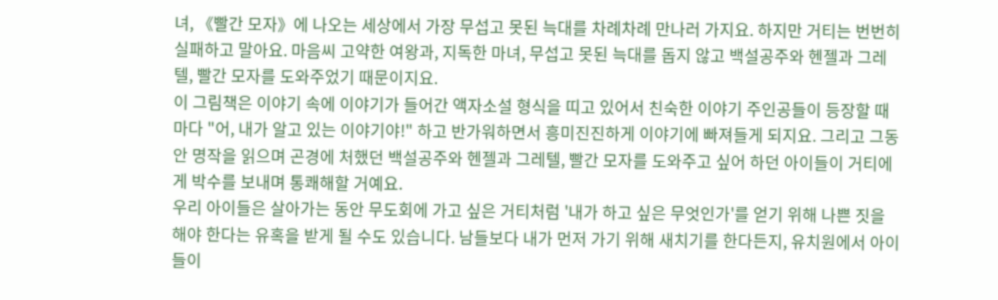녀, 《빨간 모자》에 나오는 세상에서 가장 무섭고 못된 늑대를 차례차례 만나러 가지요. 하지만 거티는 번번히 실패하고 말아요. 마음씨 고약한 여왕과, 지독한 마녀, 무섭고 못된 늑대를 돕지 않고 백설공주와 헨젤과 그레텔, 빨간 모자를 도와주었기 때문이지요.
이 그림책은 이야기 속에 이야기가 들어간 액자소설 형식을 띠고 있어서 친숙한 이야기 주인공들이 등장할 때마다 "어, 내가 알고 있는 이야기야!" 하고 반가워하면서 흥미진진하게 이야기에 빠져들게 되지요. 그리고 그동안 명작을 읽으며 곤경에 처했던 백설공주와 헨젤과 그레텔, 빨간 모자를 도와주고 싶어 하던 아이들이 거티에게 박수를 보내며 통쾌해할 거예요.
우리 아이들은 살아가는 동안 무도회에 가고 싶은 거티처럼 '내가 하고 싶은 무엇인가'를 얻기 위해 나쁜 짓을 해야 한다는 유혹을 받게 될 수도 있습니다. 남들보다 내가 먼저 가기 위해 새치기를 한다든지, 유치원에서 아이들이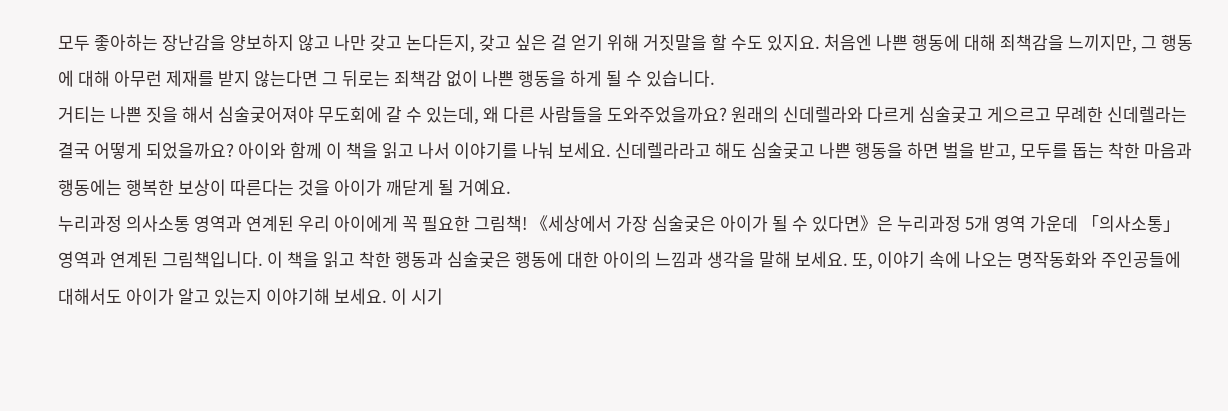모두 좋아하는 장난감을 양보하지 않고 나만 갖고 논다든지, 갖고 싶은 걸 얻기 위해 거짓말을 할 수도 있지요. 처음엔 나쁜 행동에 대해 죄책감을 느끼지만, 그 행동에 대해 아무런 제재를 받지 않는다면 그 뒤로는 죄책감 없이 나쁜 행동을 하게 될 수 있습니다.
거티는 나쁜 짓을 해서 심술궂어져야 무도회에 갈 수 있는데, 왜 다른 사람들을 도와주었을까요? 원래의 신데렐라와 다르게 심술궂고 게으르고 무례한 신데렐라는 결국 어떻게 되었을까요? 아이와 함께 이 책을 읽고 나서 이야기를 나눠 보세요. 신데렐라라고 해도 심술궂고 나쁜 행동을 하면 벌을 받고, 모두를 돕는 착한 마음과 행동에는 행복한 보상이 따른다는 것을 아이가 깨닫게 될 거예요.
누리과정 의사소통 영역과 연계된 우리 아이에게 꼭 필요한 그림책! 《세상에서 가장 심술궂은 아이가 될 수 있다면》은 누리과정 5개 영역 가운데 「의사소통」 영역과 연계된 그림책입니다. 이 책을 읽고 착한 행동과 심술궂은 행동에 대한 아이의 느낌과 생각을 말해 보세요. 또, 이야기 속에 나오는 명작동화와 주인공들에 대해서도 아이가 알고 있는지 이야기해 보세요. 이 시기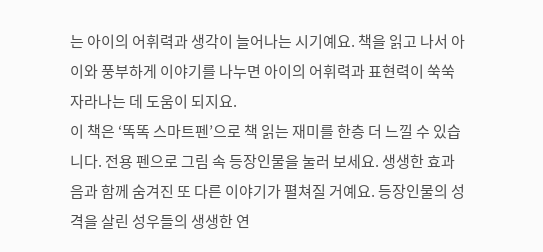는 아이의 어휘력과 생각이 늘어나는 시기예요. 책을 읽고 나서 아이와 풍부하게 이야기를 나누면 아이의 어휘력과 표현력이 쑥쑥 자라나는 데 도움이 되지요.
이 책은 ‘똑똑 스마트펜’으로 책 읽는 재미를 한층 더 느낄 수 있습니다. 전용 펜으로 그림 속 등장인물을 눌러 보세요. 생생한 효과음과 함께 숨겨진 또 다른 이야기가 펼쳐질 거예요. 등장인물의 성격을 살린 성우들의 생생한 연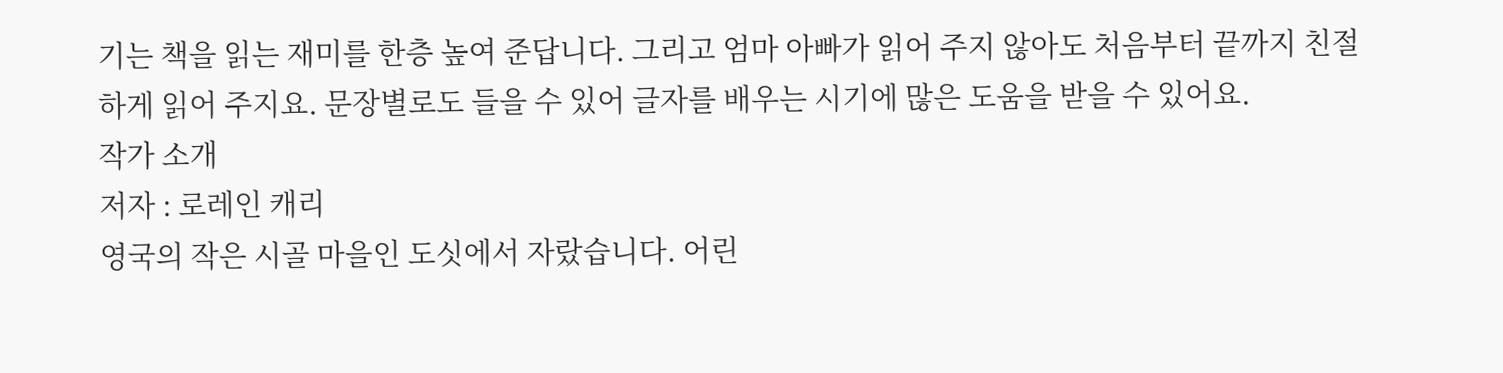기는 책을 읽는 재미를 한층 높여 준답니다. 그리고 엄마 아빠가 읽어 주지 않아도 처음부터 끝까지 친절하게 읽어 주지요. 문장별로도 들을 수 있어 글자를 배우는 시기에 많은 도움을 받을 수 있어요.
작가 소개
저자 : 로레인 캐리
영국의 작은 시골 마을인 도싯에서 자랐습니다. 어린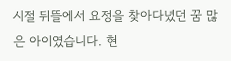시절 뒤뜰에서 요정을 찾아다녔던 꿈 많은 아이였습니다. 현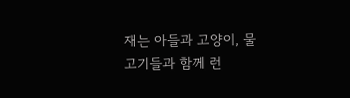재는 아들과 고양이, 물고기들과 함께 런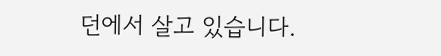던에서 살고 있습니다.